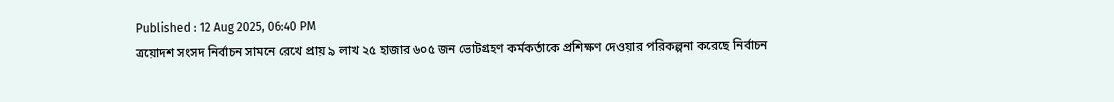Published : 12 Aug 2025, 06:40 PM
ত্রয়োদশ সংসদ নির্বাচন সামনে রেখে প্রায় ৯ লাখ ২৫ হাজার ৬০৫ জন ভোটগ্রহণ কর্মকর্তাকে প্রশিক্ষণ দেওয়ার পরিকল্পনা করেছে নির্বাচন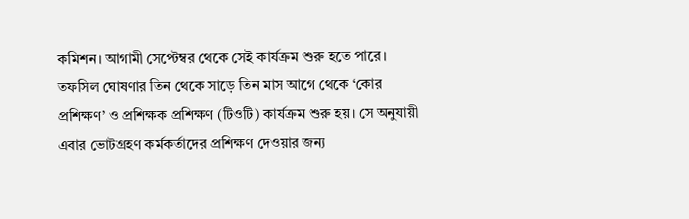কমিশন। আগামী সেপ্টেম্বর থেকে সেই কার্যক্রম শুরু হতে পারে।
তফসিল ঘোষণার তিন থেকে সাড়ে তিন মাস আগে থেকে ‘কোর প্রশিক্ষণ’ ও প্রশিক্ষক প্রশিক্ষণ (টিওটি) কার্যক্রম শুরু হয়। সে অনুযায়ী এবার ভোটগ্রহণ কর্মকর্তাদের প্রশিক্ষণ দেওয়ার জন্য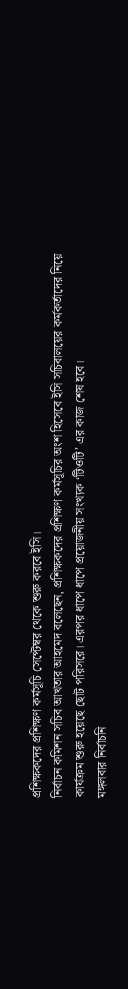প্রশিক্ষকদের প্রশিক্ষণ কর্মসূচি সেপ্টেম্বর থেকে শুরু করবে ইসি।
নির্বাচন কমিশন সচিব আখতার আহমেদ বলেছেন, প্রশিক্ষকদের প্রশিক্ষণ কর্মসূচির অংশ হিসেবে ইসি সচিবালয়ের কর্মকর্তাদের নিয়ে কার্যক্রম শুরু হয়েছে ছোট পরিসরে। এরপর ধাপে ধাপে প্রয়োজনীয় সংখ্যক ‘টিওটি’ এর কাজ শেষ হবে।
মঙ্গলবার নির্বাচনি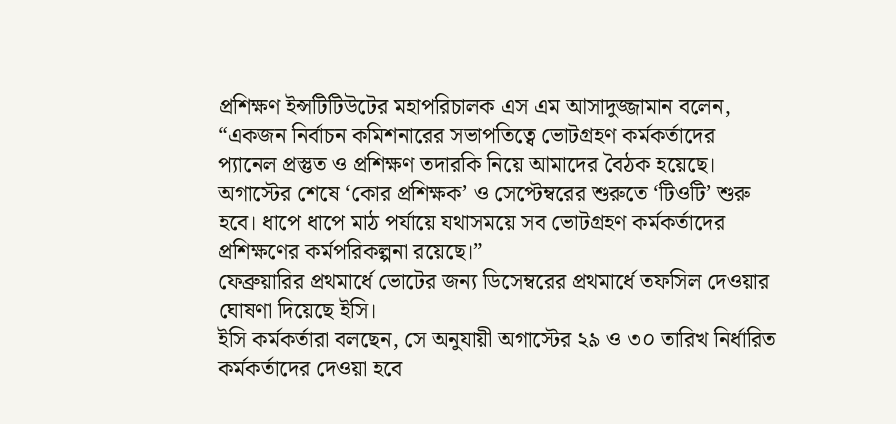প্রশিক্ষণ ইন্সটিটিউটের মহাপরিচালক এস এম আসাদুজ্জামান বলেন, “একজন নির্বাচন কমিশনারের সভাপতিত্বে ভোটগ্রহণ কর্মকর্তাদের প্যানেল প্রস্তুত ও প্রশিক্ষণ তদারকি নিয়ে আমাদের বৈঠক হয়েছে। অগাস্টের শেষে ‘কোর প্রশিক্ষক’ ও সেপ্টেম্বরের শুরুতে ‘টিওটি’ শুরু হবে। ধাপে ধাপে মাঠ পর্যায়ে যথাসময়ে সব ভোটগ্রহণ কর্মকর্তাদের প্রশিক্ষণের কর্মপরিকল্পনা রয়েছে।”
ফেব্রুয়ারির প্রথমার্ধে ভোটের জন্য ডিসেম্বরের প্রথমার্ধে তফসিল দেওয়ার ঘোষণা দিয়েছে ইসি।
ইসি কর্মকর্তারা বলছেন, সে অনুযায়ী অগাস্টের ২৯ ও ৩০ তারিখ নির্ধারিত কর্মকর্তাদের দেওয়া হবে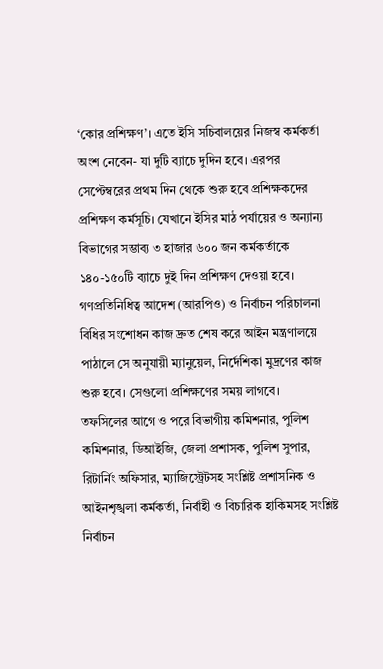‘কোর প্রশিক্ষণ’। এতে ইসি সচিবালয়ের নিজস্ব কর্মকর্তা অংশ নেবেন- যা দুটি ব্যাচে দুদিন হবে। এরপর সেপ্টেম্বরের প্রথম দিন থেকে শুরু হবে প্রশিক্ষকদের প্রশিক্ষণ কর্মসূচি। যেখানে ইসির মাঠ পর্যায়ের ও অন্যান্য বিভাগের সম্ভাব্য ৩ হাজার ৬০০ জন কর্মকর্তাকে ১৪০-১৫০টি ব্যাচে দুই দিন প্রশিক্ষণ দেওয়া হবে।
গণপ্রতিনিধিত্ব আদেশ (আরপিও) ও নির্বাচন পরিচালনা বিধির সংশোধন কাজ দ্রুত শেষ করে আইন মন্ত্রণালয়ে পাঠালে সে অনুযায়ী ম্যানুয়েল, নির্দেশিকা মুদ্রণের কাজ শুরু হবে। সেগুলো প্রশিক্ষণের সময় লাগবে।
তফসিলের আগে ও পরে বিভাগীয় কমিশনার, পুলিশ কমিশনার, ডিআইজি, জেলা প্রশাসক, পুলিশ সুপার, রিটার্নিং অফিসার, ম্যাজিস্ট্রেটসহ সংশ্লিষ্ট প্রশাসনিক ও আইনশৃঙ্খলা কর্মকর্তা, নির্বাহী ও বিচারিক হাকিমসহ সংশ্লিষ্ট নির্বাচন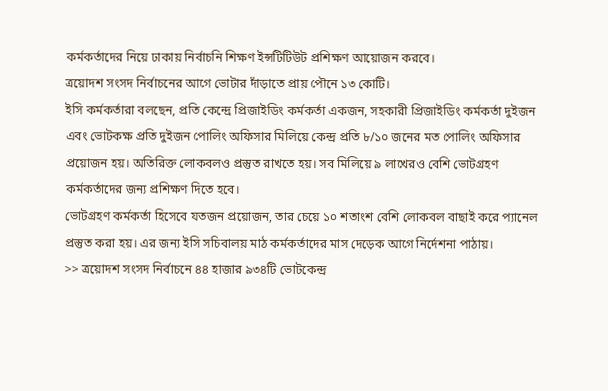কর্মকর্তাদের নিয়ে ঢাকায় নির্বাচনি শিক্ষণ ইন্সটিটিউট প্রশিক্ষণ আয়োজন করবে।
ত্রয়োদশ সংসদ নির্বাচনের আগে ভোটার দাঁড়াতে প্রায় পৌনে ১৩ কোটি।
ইসি কর্মকর্তারা বলছেন, প্রতি কেন্দ্রে প্রিজাইডিং কর্মকর্তা একজন, সহকারী প্রিজাইডিং কর্মকর্তা দুইজন এবং ভোটকক্ষ প্রতি দুইজন পোলিং অফিসার মিলিয়ে কেন্দ্র প্রতি ৮/১০ জনের মত পোলিং অফিসার প্রয়োজন হয়। অতিরিক্ত লোকবলও প্রস্তুত রাখতে হয়। সব মিলিয়ে ৯ লাখেরও বেশি ভোটগ্রহণ কর্মকর্তাদের জন্য প্রশিক্ষণ দিতে হবে।
ভোটগ্রহণ কর্মকর্তা হিসেবে যতজন প্রয়োজন, তার চেয়ে ১০ শতাংশ বেশি লোকবল বাছাই করে প্যানেল প্রস্তুত করা হয়। এর জন্য ইসি সচিবালয় মাঠ কর্মকর্তাদের মাস দেড়েক আগে নির্দেশনা পাঠায়।
>> ত্রয়োদশ সংসদ নির্বাচনে ৪৪ হাজার ৯৩৪টি ভোটকেন্দ্র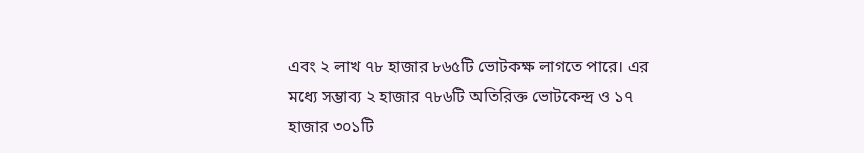এবং ২ লাখ ৭৮ হাজার ৮৬৫টি ভোটকক্ষ লাগতে পারে। এর মধ্যে সম্ভাব্য ২ হাজার ৭৮৬টি অতিরিক্ত ভোটকেন্দ্র ও ১৭ হাজার ৩০১টি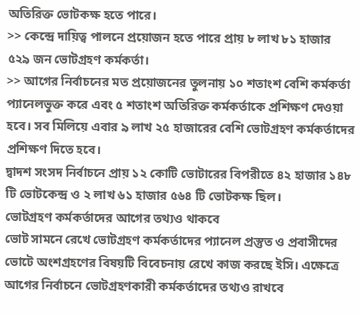অতিরিক্ত ভোটকক্ষ হতে পারে।
>> কেন্দ্রে দায়িত্ব পালনে প্রয়োজন হতে পারে প্রায় ৮ লাখ ৮১ হাজার ৫২৯ জন ভোটগ্রহণ কর্মকর্তা।
>> আগের নির্বাচনের মত প্রয়োজনের তুলনায় ১০ শতাংশ বেশি কর্মকর্তা প্যানেলভুক্ত করে এবং ৫ শতাংশ অতিরিক্ত কর্মকর্তাকে প্রশিক্ষণ দেওয়া হবে। সব মিলিয়ে এবার ৯ লাখ ২৫ হাজারের বেশি ভোটগ্রহণ কর্মকর্তাদের প্রশিক্ষণ দিতে হবে।
দ্বাদশ সংসদ নির্বাচনে প্রায় ১২ কোটি ভোটারের বিপরীতে ৪২ হাজার ১৪৮ টি ভোটকেন্দ্র ও ২ লাখ ৬১ হাজার ৫৬৪ টি ভোটকক্ষ ছিল।
ভোটগ্রহণ কর্মকর্তাদের আগের তথ্যও থাকবে
ভোট সামনে রেখে ভোটগ্রহণ কর্মকর্তাদের প্যানেল প্রস্তুত ও প্রবাসীদের ভোটে অংশগ্রহণের বিষয়টি বিবেচনায় রেখে কাজ করছে ইসি। এক্ষেত্রে আগের নির্বাচনে ভোটগ্রহণকারী কর্মকর্তাদের তথ্যও রাখবে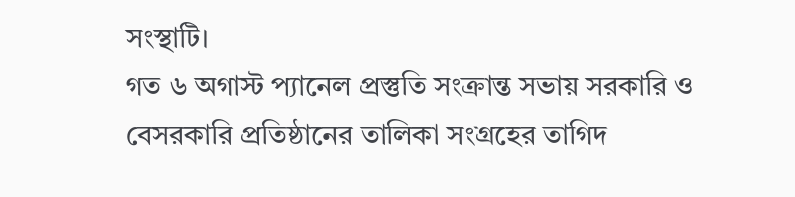সংস্থাটি।
গত ৬ অগাস্ট প্যানেল প্রস্তুতি সংক্রান্ত সভায় সরকারি ও বেসরকারি প্রতিষ্ঠানের তালিকা সংগ্রহের তাগিদ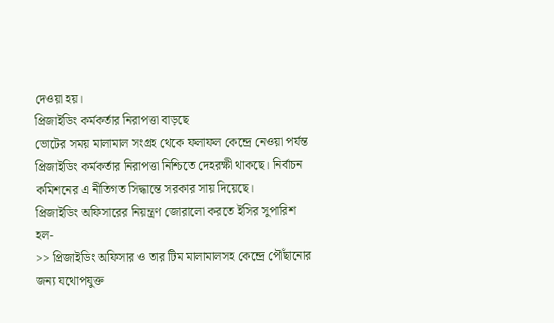দেওয়া হয়।
প্রিজাইডিং কর্মকর্তার নিরাপত্তা বাড়ছে
ভোটের সময় মালামাল সংগ্রহ থেকে ফলাফল কেন্দ্রে নেওয়া পর্যন্ত প্রিজাইডিং কর্মকর্তার নিরাপত্তা নিশ্চিতে দেহরক্ষী থাকছে। নির্বাচন কমিশনের এ নীতিগত সিদ্ধান্তে সরকার সায় দিয়েছে।
প্রিজাইডিং অফিসারের নিয়ন্ত্রণ জোরালো করতে ইসির সুপারিশ হল-
>> প্রিজাইডিং অফিসার ও তার টিম মালামালসহ কেন্দ্রে পৌঁছানোর জন্য যথোপযুক্ত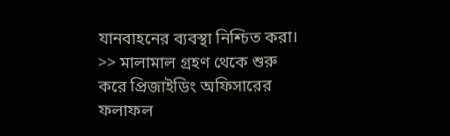যানবাহনের ব্যবস্থা নিশ্চিত করা।
>> মালামাল গ্রহণ থেকে শুরু করে প্রিজাইডিং অফিসারের ফলাফল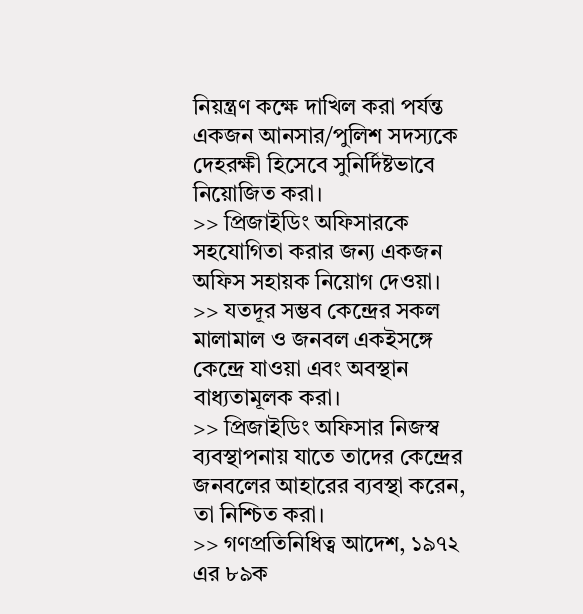নিয়ন্ত্রণ কক্ষে দাখিল করা পর্যন্ত একজন আনসার/পুলিশ সদস্যকে দেহরক্ষী হিসেবে সুনির্দিষ্টভাবে নিয়োজিত করা।
>> প্রিজাইডিং অফিসারকে সহযোগিতা করার জন্য একজন অফিস সহায়ক নিয়োগ দেওয়া।
>> যতদূর সম্ভব কেন্দ্রের সকল মালামাল ও জনবল একইসঙ্গে কেন্দ্রে যাওয়া এবং অবস্থান বাধ্যতামূলক করা।
>> প্রিজাইডিং অফিসার নিজস্ব ব্যবস্থাপনায় যাতে তাদের কেন্দ্রের জনবলের আহারের ব্যবস্থা করেন, তা নিশ্চিত করা।
>> গণপ্রতিনিধিত্ব আদেশ, ১৯৭২ এর ৮৯ক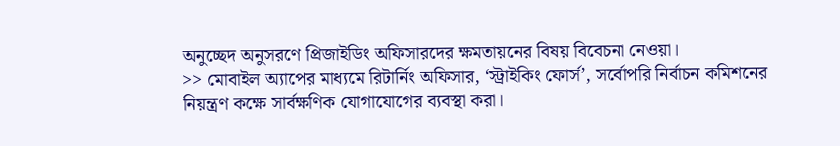অনুচ্ছেদ অনুসরণে প্রিজাইডিং অফিসারদের ক্ষমতায়নের বিষয় বিবেচনা নেওয়া।
>> মোবাইল অ্যাপের মাধ্যমে রিটার্নিং অফিসার, ‘স্ট্রাইকিং ফোর্স’, সর্বোপরি নির্বাচন কমিশনের নিয়ন্ত্রণ কক্ষে সার্বক্ষণিক যোগাযোগের ব্যবস্থা করা।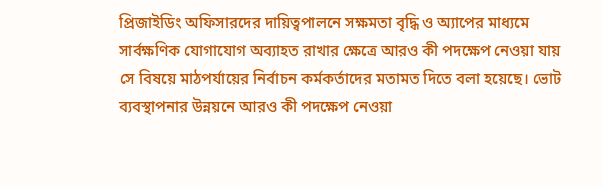প্রিজাইডিং অফিসারদের দায়িত্বপালনে সক্ষমতা বৃদ্ধি ও অ্যাপের মাধ্যমে সার্বক্ষণিক যোগাযোগ অব্যাহত রাখার ক্ষেত্রে আরও কী পদক্ষেপ নেওয়া যায় সে বিষয়ে মাঠপর্যায়ের নির্বাচন কর্মকর্তাদের মতামত দিতে বলা হয়েছে। ভোট ব্যবস্থাপনার উন্নয়নে আরও কী পদক্ষেপ নেওয়া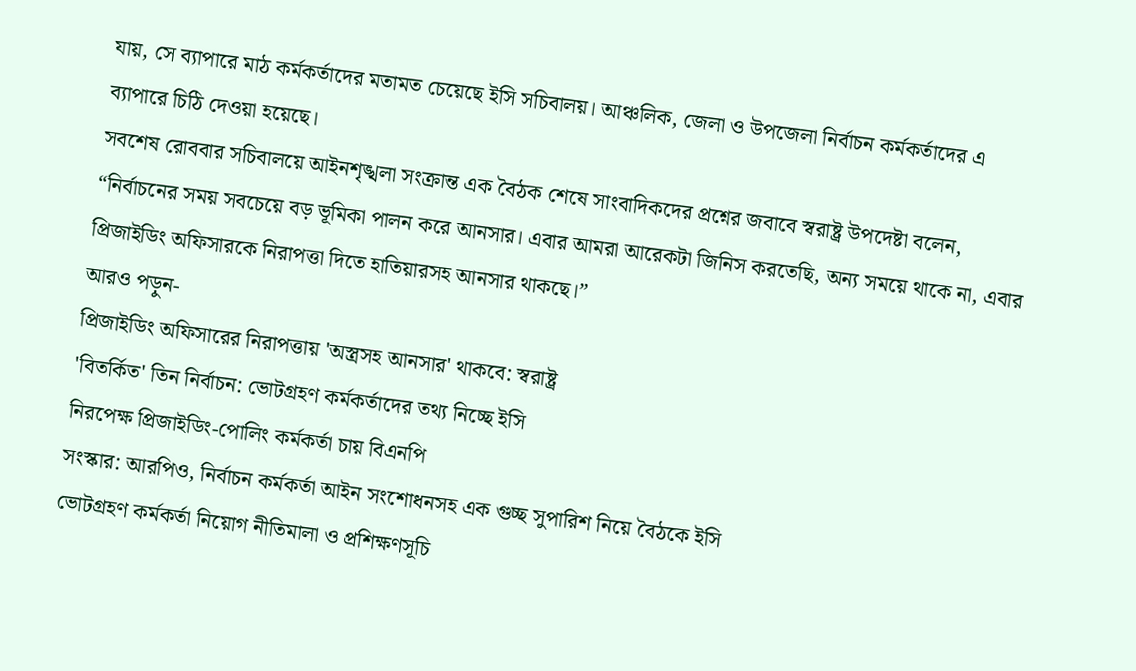যায়, সে ব্যাপারে মাঠ কর্মকর্তাদের মতামত চেয়েছে ইসি সচিবালয়। আঞ্চলিক, জেলা ও উপজেলা নির্বাচন কর্মকর্তাদের এ ব্যাপারে চিঠি দেওয়া হয়েছে।
সবশেষ রোববার সচিবালয়ে আইনশৃঙ্খলা সংক্রান্ত এক বৈঠক শেষে সাংবাদিকদের প্রশ্নের জবাবে স্বরাষ্ট্র উপদেষ্টা বলেন, “নির্বাচনের সময় সবচেয়ে বড় ভূমিকা পালন করে আনসার। এবার আমরা আরেকটা জিনিস করতেছি, অন্য সময়ে থাকে না, এবার প্রিজাইডিং অফিসারকে নিরাপত্তা দিতে হাতিয়ারসহ আনসার থাকছে।”
আরও পড়ুন-
প্রিজাইডিং অফিসারের নিরাপত্তায় 'অস্ত্রসহ আনসার' থাকবে: স্বরাষ্ট্র
'বিতর্কিত' তিন নির্বাচন: ভোটগ্রহণ কর্মকর্তাদের তথ্য নিচ্ছে ইসি
নিরপেক্ষ প্রিজাইডিং-পোলিং কর্মকর্তা চায় বিএনপি
সংস্কার: আরপিও, নির্বাচন কর্মকর্তা আইন সংশোধনসহ এক গুচ্ছ সুপারিশ নিয়ে বৈঠকে ইসি
ভোটগ্রহণ কর্মকর্তা নিয়োগ নীতিমালা ও প্রশিক্ষণসূচি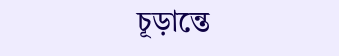চূড়ান্তে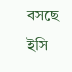বসছে ইসি